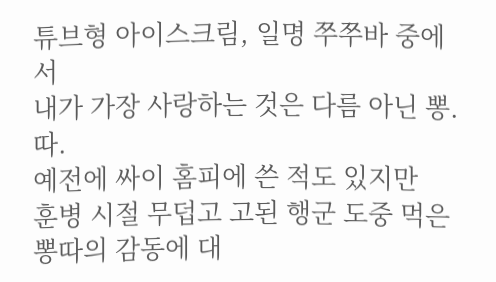튜브형 아이스크림, 일명 쭈쭈바 중에서
내가 가장 사랑하는 것은 다름 아닌 뽕.따.
예전에 싸이 홈피에 쓴 적도 있지만
훈병 시절 무덥고 고된 행군 도중 먹은 뽕따의 감동에 대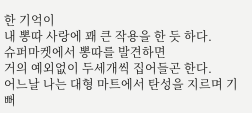한 기억이
내 뽕따 사랑에 꽤 큰 작용을 한 듯 하다.
슈퍼마켓에서 뽕따를 발견하면
거의 예외없이 두세개씩 집어들곤 한다.
어느날 나는 대형 마트에서 탄성을 지르며 기뻐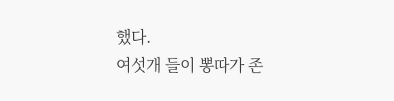했다.
여섯개 들이 뽕따가 존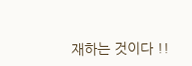재하는 것이다 !!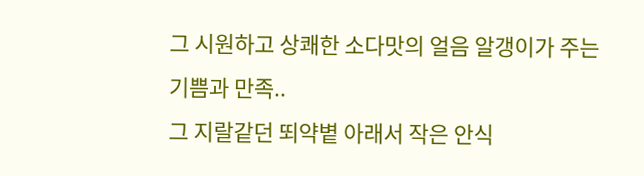그 시원하고 상쾌한 소다맛의 얼음 알갱이가 주는
기쁨과 만족..
그 지랄같던 뙤약볕 아래서 작은 안식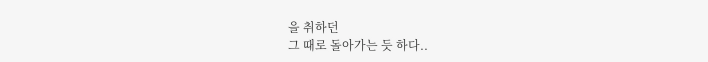을 취하던
그 때로 돌아가는 듯 하다..